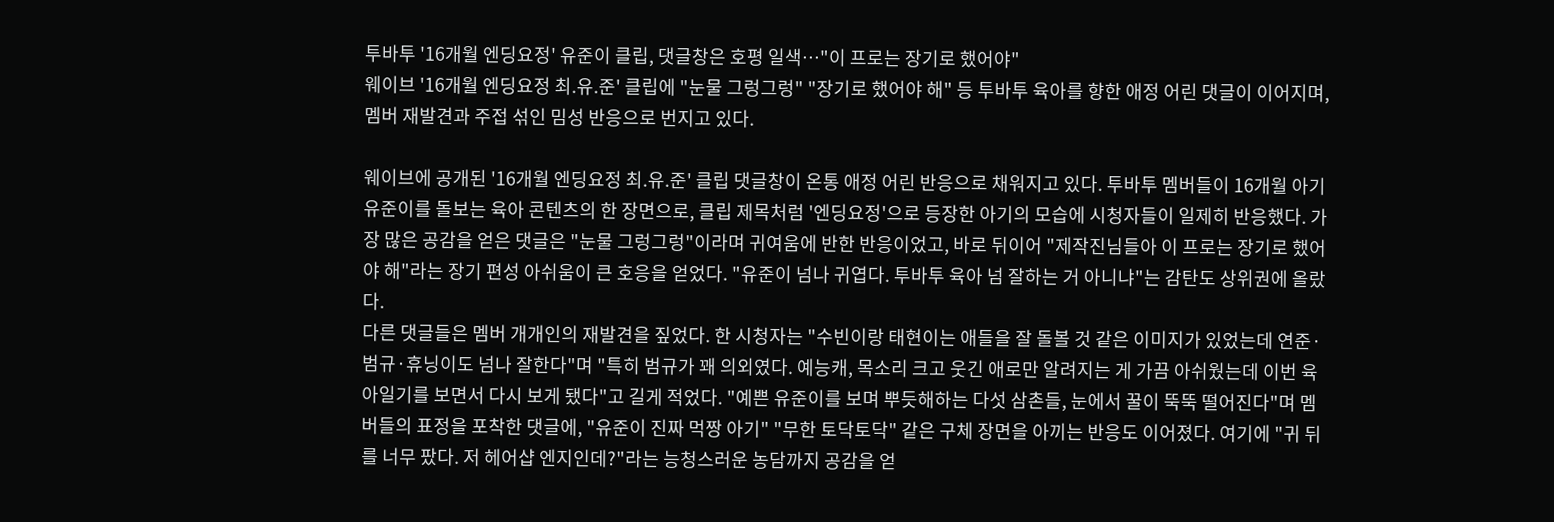투바투 '16개월 엔딩요정' 유준이 클립, 댓글창은 호평 일색…"이 프로는 장기로 했어야"
웨이브 '16개월 엔딩요정 최.유.준' 클립에 "눈물 그렁그렁" "장기로 했어야 해" 등 투바투 육아를 향한 애정 어린 댓글이 이어지며, 멤버 재발견과 주접 섞인 밈성 반응으로 번지고 있다.

웨이브에 공개된 '16개월 엔딩요정 최.유.준' 클립 댓글창이 온통 애정 어린 반응으로 채워지고 있다. 투바투 멤버들이 16개월 아기 유준이를 돌보는 육아 콘텐츠의 한 장면으로, 클립 제목처럼 '엔딩요정'으로 등장한 아기의 모습에 시청자들이 일제히 반응했다. 가장 많은 공감을 얻은 댓글은 "눈물 그렁그렁"이라며 귀여움에 반한 반응이었고, 바로 뒤이어 "제작진님들아 이 프로는 장기로 했어야 해"라는 장기 편성 아쉬움이 큰 호응을 얻었다. "유준이 넘나 귀엽다. 투바투 육아 넘 잘하는 거 아니냐"는 감탄도 상위권에 올랐다.
다른 댓글들은 멤버 개개인의 재발견을 짚었다. 한 시청자는 "수빈이랑 태현이는 애들을 잘 돌볼 것 같은 이미지가 있었는데 연준·범규·휴닝이도 넘나 잘한다"며 "특히 범규가 꽤 의외였다. 예능캐, 목소리 크고 웃긴 애로만 알려지는 게 가끔 아쉬웠는데 이번 육아일기를 보면서 다시 보게 됐다"고 길게 적었다. "예쁜 유준이를 보며 뿌듯해하는 다섯 삼촌들, 눈에서 꿀이 뚝뚝 떨어진다"며 멤버들의 표정을 포착한 댓글에, "유준이 진짜 먹짱 아기" "무한 토닥토닥" 같은 구체 장면을 아끼는 반응도 이어졌다. 여기에 "귀 뒤를 너무 팠다. 저 헤어샵 엔지인데?"라는 능청스러운 농담까지 공감을 얻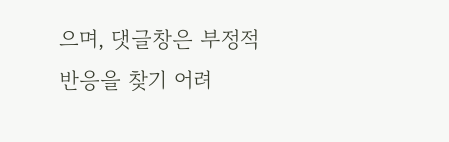으며, 댓글창은 부정적 반응을 찾기 어려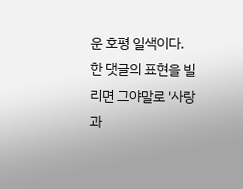운 호평 일색이다. 한 댓글의 표현을 빌리면 그야말로 '사랑과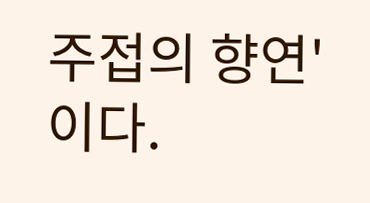주접의 향연'이다.